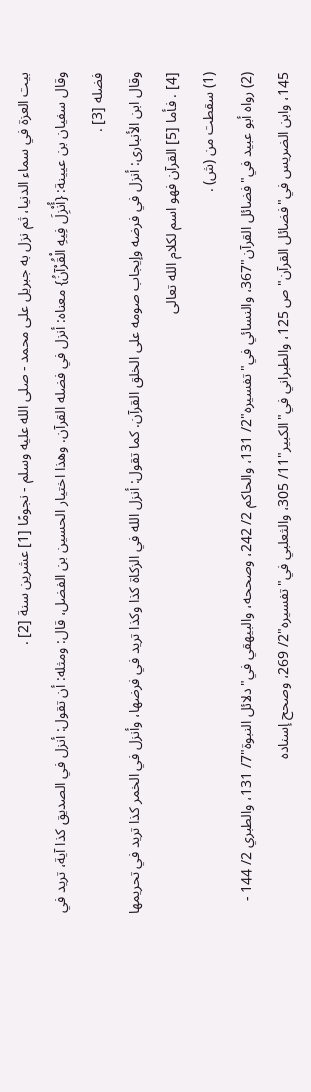بيت العزة في سماء الدنيا، ثم نزل به جبريل على محمد - صلى الله عليه وسلم - نجومًا [1] عشرين سنة [2] .
وقال سفيان بن عيينة: {أُنْزِلَ فِيهِ الْقُرْآنُ} معناه: أنزل في فضله القرآن. وهذا اختيار الحسين بن الفضل، قال: ومثله: أن تقول: أنزل في الصديق كذا آية، تريد في فضله [3] .
وقال ابن الأنبارى: أنزل في فرضه وإيجاب صومه على الخلق القرآن. كما تقول: أنزل الله في الزكاة كذا وكذا تريد في فرضها، وأنزل في الخمر كذا تريد في تحريمها [4] . فأما [5] القرآن فهو اسم لكلام الله تعالى
(1) سقطت من (ش) .
(2) رواه أبو عبيد في"فضائل القرآن"367، والنسائي في"تفسيره"2/ 131، والحاكم 2/ 242، وصححه، والبيهقي في"دلائل النبوة"7/ 131، والطبري 2/ 144 - 145، وابن الضريس في"فضائل القرآن"ص 125، والطبراني في"الكبير"11/ 305، والثعلبي في"تفسيره"2/ 269، وصحح إسناده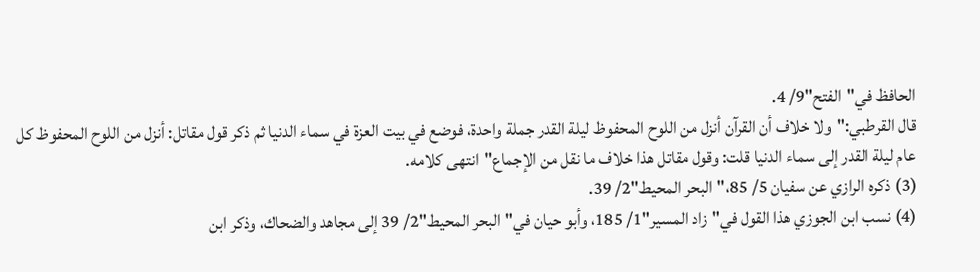الحافظ في"الفتح"9/ 4.
قال القرطبي:"ولا خلاف أن القرآن أنزل من اللوح المحفوظ ليلة القدر جملة واحدة، فوضع في بيت العزة في سماء الدنيا ثم ذكر قول مقاتل: أنزل من اللوح المحفوظ كل عام ليلة القدر إلى سماء الدنيا قلت: وقول مقاتل هذا خلاف ما نقل من الإجماع"انتهى كلامه.
(3) ذكره الرازي عن سفيان 5/ 85،"البحر المحيط"2/ 39.
(4) نسب ابن الجوزي هذا القول في"زاد المسير"1/ 185، وأبو حيان في"البحر المحيط"2/ 39 إلى مجاهد والضحاك، وذكر ابن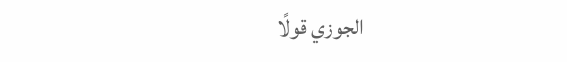الجوزي قولًا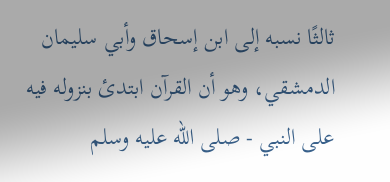ثالثًا نسبه إلى ابن إسحاق وأبي سليمان الدمشقي، وهو أن القرآن ابتدئ بنزوله فيه على النبي - صلى الله عليه وسلم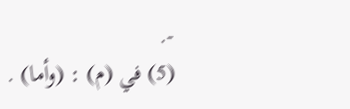-.
(5) في (م) : (وأما) .